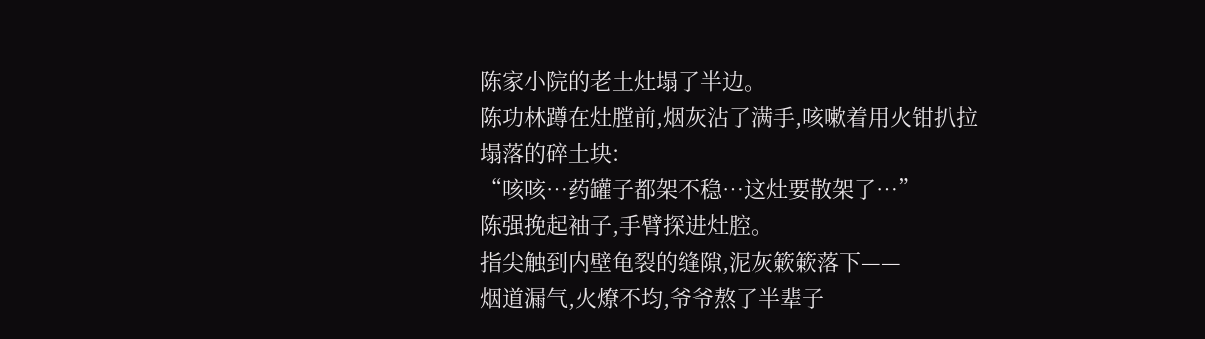陈家小院的老土灶塌了半边。
陈功林蹲在灶膛前,烟灰沾了满手,咳嗽着用火钳扒拉塌落的碎土块:
“咳咳…药罐子都架不稳…这灶要散架了…”
陈强挽起袖子,手臂探进灶腔。
指尖触到内壁龟裂的缝隙,泥灰簌簌落下——
烟道漏气,火燎不均,爷爷熬了半辈子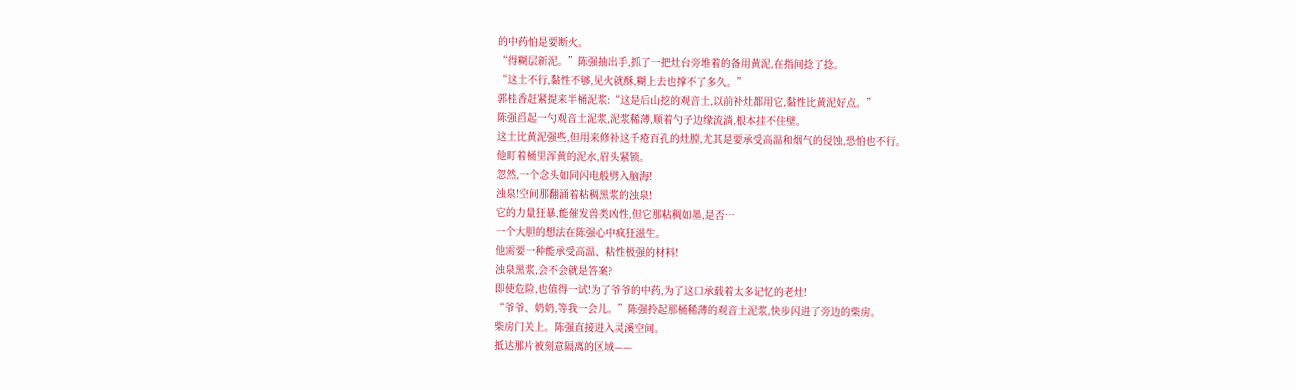的中药怕是要断火。
“得糊层新泥。”陈强抽出手,抓了一把灶台旁堆着的备用黄泥,在指间捻了捻。
“这土不行,黏性不够,见火就酥,糊上去也撑不了多久。”
郭桂香赶紧提来半桶泥浆:“这是后山挖的观音土,以前补灶都用它,黏性比黄泥好点。”
陈强舀起一勺观音土泥浆,泥浆稀薄,顺着勺子边缘流淌,根本挂不住壁。
这土比黄泥强些,但用来修补这千疮百孔的灶膛,尤其是要承受高温和烟气的侵蚀,恐怕也不行。
他盯着桶里浑黄的泥水,眉头紧锁。
忽然,一个念头如同闪电般劈入脑海!
浊泉!空间那翻涌着粘稠黑浆的浊泉!
它的力量狂暴,能催发兽类凶性,但它那粘稠如墨,是否…
一个大胆的想法在陈强心中疯狂滋生。
他需要一种能承受高温、粘性极强的材料!
浊泉黑浆,会不会就是答案?
即使危险,也值得一试!为了爷爷的中药,为了这口承载着太多记忆的老灶!
“爷爷、奶奶,等我一会儿。”陈强拎起那桶稀薄的观音土泥浆,快步闪进了旁边的柴房。
柴房门关上。陈强直接进入灵溪空间。
抵达那片被刻意隔离的区域——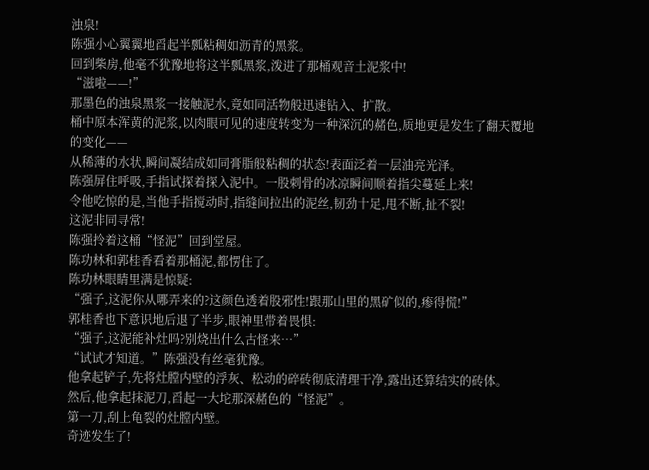浊泉!
陈强小心翼翼地舀起半瓢粘稠如沥青的黑浆。
回到柴房,他毫不犹豫地将这半瓢黑浆,泼进了那桶观音土泥浆中!
“滋啦——!”
那墨色的浊泉黑浆一接触泥水,竟如同活物般迅速钻入、扩散。
桶中原本浑黄的泥浆,以肉眼可见的速度转变为一种深沉的赭色,质地更是发生了翻天覆地的变化——
从稀薄的水状,瞬间凝结成如同膏脂般粘稠的状态!表面泛着一层油亮光泽。
陈强屏住呼吸,手指试探着探入泥中。一股刺骨的冰凉瞬间顺着指尖蔓延上来!
令他吃惊的是,当他手指搅动时,指缝间拉出的泥丝,韧劲十足,甩不断,扯不裂!
这泥非同寻常!
陈强拎着这桶“怪泥”回到堂屋。
陈功林和郭桂香看着那桶泥,都愣住了。
陈功林眼睛里满是惊疑:
“强子,这泥你从哪弄来的?这颜色透着股邪性!跟那山里的黑矿似的,瘆得慌!”
郭桂香也下意识地后退了半步,眼神里带着畏惧:
“强子,这泥能补灶吗?别烧出什么古怪来…”
“试试才知道。”陈强没有丝毫犹豫。
他拿起铲子,先将灶膛内壁的浮灰、松动的碎砖彻底清理干净,露出还算结实的砖体。
然后,他拿起抹泥刀,舀起一大坨那深赭色的“怪泥”。
第一刀,刮上龟裂的灶膛内壁。
奇迹发生了!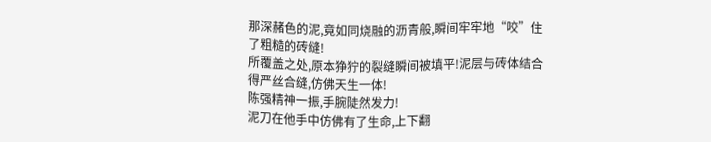那深赭色的泥,竟如同烧融的沥青般,瞬间牢牢地“咬”住了粗糙的砖缝!
所覆盖之处,原本狰狞的裂缝瞬间被填平!泥层与砖体结合得严丝合缝,仿佛天生一体!
陈强精神一振,手腕陡然发力!
泥刀在他手中仿佛有了生命,上下翻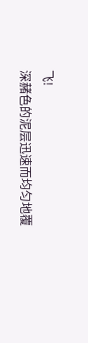飞!
深赭色的泥层迅速而均匀地覆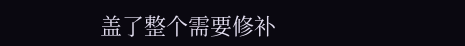盖了整个需要修补